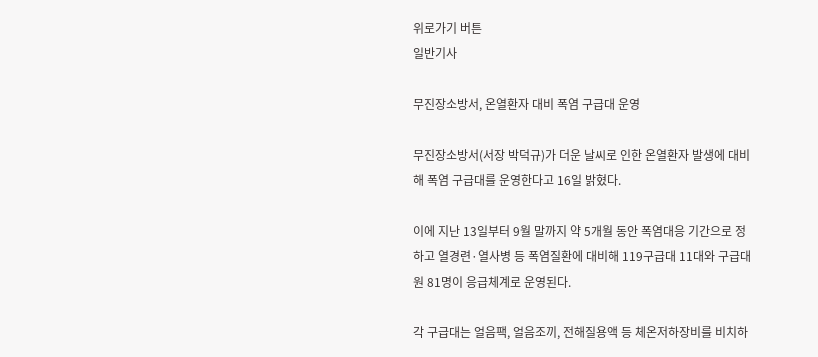위로가기 버튼
일반기사

무진장소방서, 온열환자 대비 폭염 구급대 운영

무진장소방서(서장 박덕규)가 더운 날씨로 인한 온열환자 발생에 대비해 폭염 구급대를 운영한다고 16일 밝혔다.

이에 지난 13일부터 9월 말까지 약 5개월 동안 폭염대응 기간으로 정하고 열경련·열사병 등 폭염질환에 대비해 119구급대 11대와 구급대원 81명이 응급체계로 운영된다.

각 구급대는 얼음팩, 얼음조끼, 전해질용액 등 체온저하장비를 비치하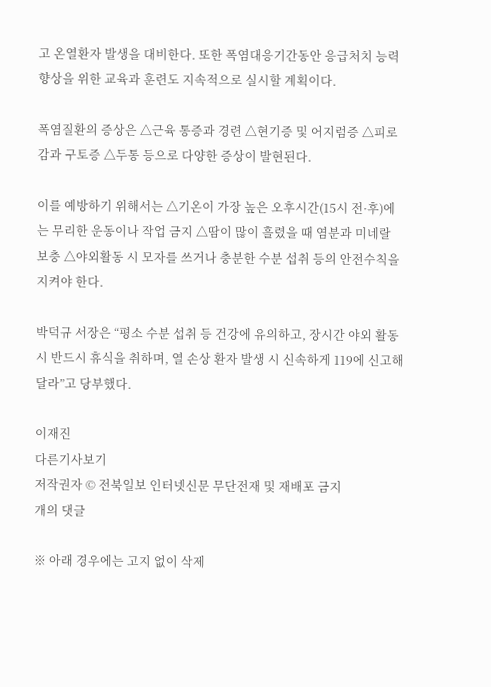고 온열환자 발생을 대비한다. 또한 폭염대응기간동안 응급처치 능력 향상을 위한 교육과 훈련도 지속적으로 실시할 계획이다.

폭염질환의 증상은 △근육 통증과 경련 △현기증 및 어지럼증 △피로감과 구토증 △두통 등으로 다양한 증상이 발현된다.

이를 예방하기 위해서는 △기온이 가장 높은 오후시간(15시 전·후)에는 무리한 운동이나 작업 금지 △땀이 많이 흘렸을 때 염분과 미네랄 보충 △야외활동 시 모자를 쓰거나 충분한 수분 섭취 등의 안전수칙을 지켜야 한다.

박덕규 서장은 “평소 수분 섭취 등 건강에 유의하고, 장시간 야외 활동 시 반드시 휴식을 취하며, 열 손상 환자 발생 시 신속하게 119에 신고해달라”고 당부했다.

이재진
다른기사보기
저작권자 © 전북일보 인터넷신문 무단전재 및 재배포 금지
개의 댓글

※ 아래 경우에는 고지 없이 삭제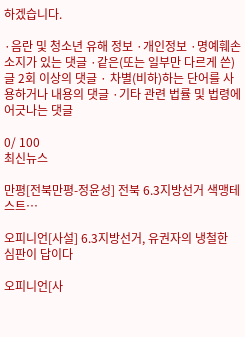하겠습니다.

·음란 및 청소년 유해 정보 ·개인정보 ·명예훼손 소지가 있는 댓글 ·같은(또는 일부만 다르게 쓴) 글 2회 이상의 댓글 · 차별(비하)하는 단어를 사용하거나 내용의 댓글 ·기타 관련 법률 및 법령에 어긋나는 댓글

0/ 100
최신뉴스

만평[전북만평-정윤성] 전북 6.3지방선거 색맹테스트…

오피니언[사설] 6.3지방선거, 유권자의 냉철한 심판이 답이다

오피니언[사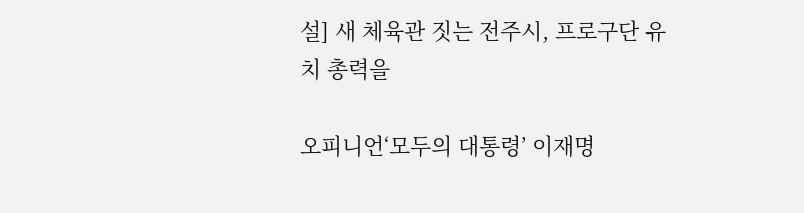설] 새 체육관 짓는 전주시, 프로구단 유치 총력을

오피니언‘모두의 대통령’ 이재명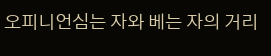오피니언심는 자와 베는 자의 거리